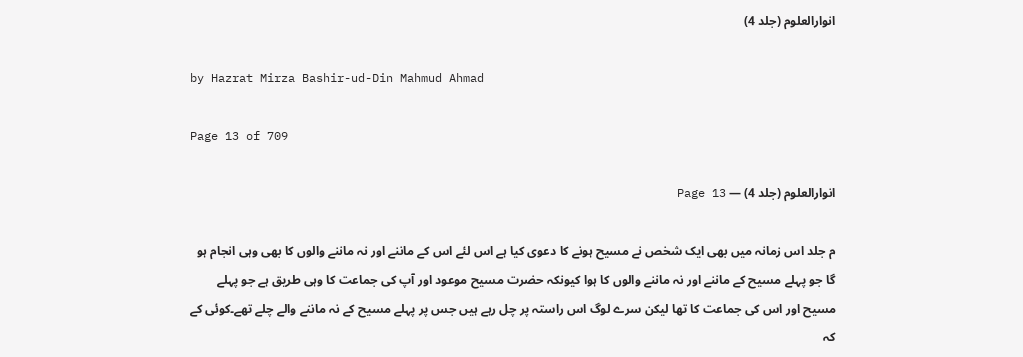انوارالعلوم (جلد 4)

by Hazrat Mirza Bashir-ud-Din Mahmud Ahmad

Page 13 of 709

انوارالعلوم (جلد 4) — Page 13

م جلد اس زمانہ میں بھی ایک شخص نے مسیح ہونے کا دعوی کیا ہے اس لئے اس کے ماننے اور نہ ماننے والوں کا بھی وہی انجام ہو گا جو پہلے مسیح کے ماننے اور نہ ماننے والوں کا ہوا کیونکہ حضرت مسیح موعود اور آپ کی جماعت کا وہی طریق ہے جو پہلے مسیح اور اس کی جماعت کا تھا لیکن سرے لوگ اس راستہ پر چل رہے ہیں جس پر پہلے مسیح کے نہ ماننے والے چلے تھے۔کوئی کے کہ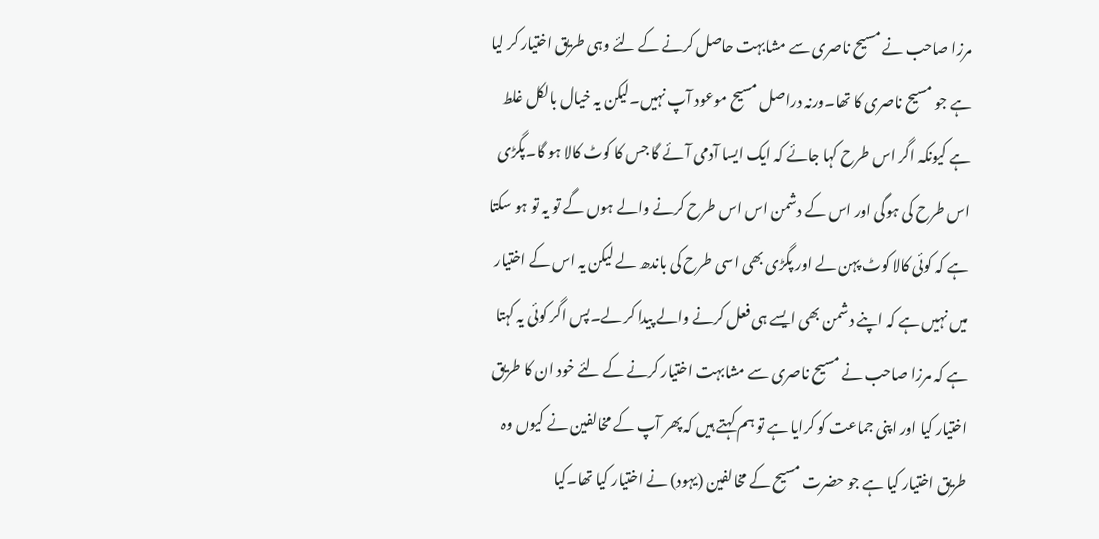مرزا صاحب نے مسیح ناصری سے مشابہت حاصل کرنے کے لئے وہی طریق اختیار کر لیا ہے جو مسیح ناصری کا تھا۔ورنہ دراصل مسیح موعود آپ نہیں۔لیکن یہ خیال بالکل غلط ہے کیونکہ اگر اس طرح کہا جائے کہ ایک ایسا آدمی آئے گا جس کا کوٹ کالا ہو گا۔پگڑی اس طرح کی ہوگی اور اس کے دشمن اس اس طرح کرنے والے ہوں گے تو یہ تو ہو سکتا ہے کہ کوئی کالا کوٹ پہن لے اور پگڑی بھی اسی طرح کی باندھ لے لیکن یہ اس کے اختیار میں نہیں ہے کہ اپنے دشمن بھی ایسے ہی فعل کرنے والے پیدا کر لے۔پس اگر کوئی یہ کہتا ہے کہ مرزا صاحب نے مسیح ناصری سے مشابہت اختیار کرنے کے لئے خود ان کا طریق اختیار کیا اور اپنی جماعت کو کرایا ہے تو ہم کہتے ہیں کہ پھر آپ کے مخالفین نے کیوں وہ طریق اختیار کیا ہے جو حضرت مسیح کے مخالفین (یہود) نے اختیار کیا تھا۔کیا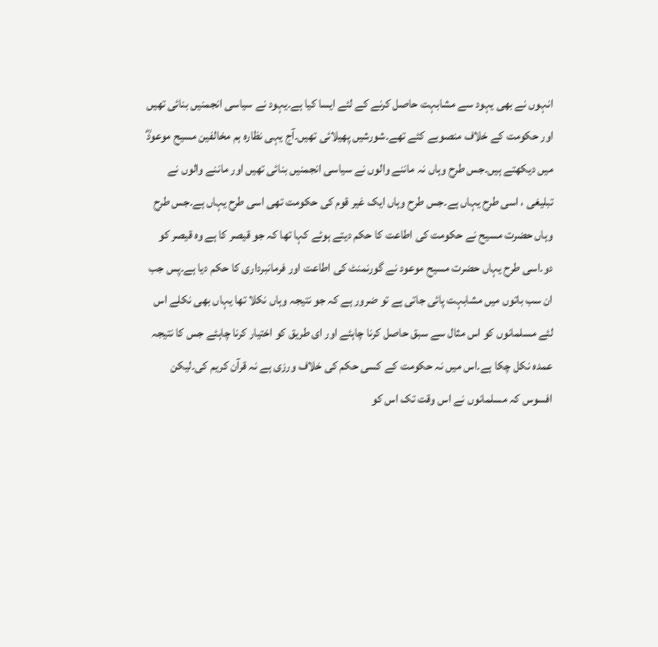انہوں نے بھی یہود سے مشابہت حاصل کرنے کے لئے ایسا کیا ہے۔یہود نے سیاسی انجمنیں بنائی تھیں اور حکومت کے خلاف منصوبے کئے تھے۔شورشیں پھیلائی تھیں۔آج یہی نظارہ ہم مخالفین مسیح موعودؓ میں دیکھتے ہیں۔جس طرح وہاں نہ ماننے والوں نے سیاسی انجمنیں بنائی تھیں اور ماننے والوں نے تبلیغی ، اسی طرح یہاں ہے۔جس طرح وہاں ایک غیر قوم کی حکومت تھی اسی طرح یہاں ہے۔جس طرح وہاں حضرت مسیح نے حکومت کی اطاعت کا حکم دیتے ہوئے کہا تھا کہ جو قیصر کا ہے وہ قیصر کو دو۔اسی طرح یہاں حضرت مسیح موعود نے گورنمنٹ کی اطاعت اور فرمانبرداری کا حکم دیا ہے۔پس جب ان سب باتوں میں مشابہت پائی جاتی ہے تو ضرور ہے کہ جو نتیجہ وہاں نکلا تھا یہاں بھی نکلے اس لئے مسلمانوں کو اس مثال سے سبق حاصل کرنا چاہئے اور ای طریق کو اختیار کرنا چاہئے جس کا نتیجہ عمدہ نکل چکا ہے۔اس میں نہ حکومت کے کسی حکم کی خلاف ورزی ہے نہ قرآن کریم کی۔لیکن افسوس کہ مسلمانوں نے اس وقت تک اس کو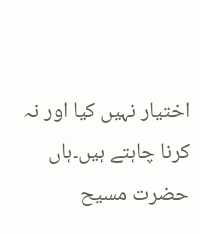اختیار نہیں کیا اور نہ کرنا چاہتے ہیں۔ہاں حضرت مسیح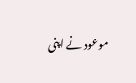موعود نے اپنی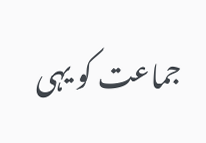جماعت کو یہی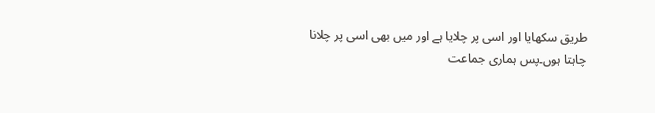طریق سکھایا اور اسی پر چلایا ہے اور میں بھی اسی پر چلانا چاہتا ہوں۔پس ہماری جماعت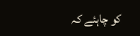کو چاہئے کہ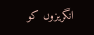انگریزوں کو